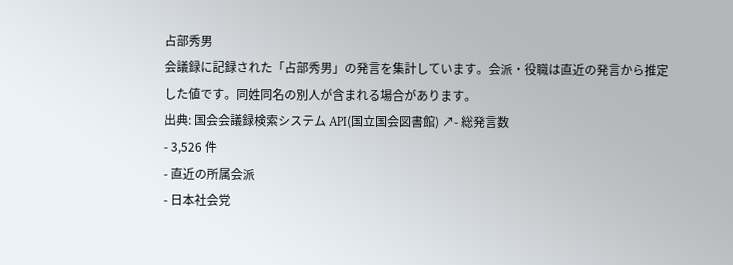占部秀男
会議録に記録された「占部秀男」の発言を集計しています。会派・役職は直近の発言から推定した値です。同姓同名の別人が含まれる場合があります。
出典: 国会会議録検索システム API(国立国会図書館) ↗- 総発言数
- 3,526 件
- 直近の所属会派
- 日本社会党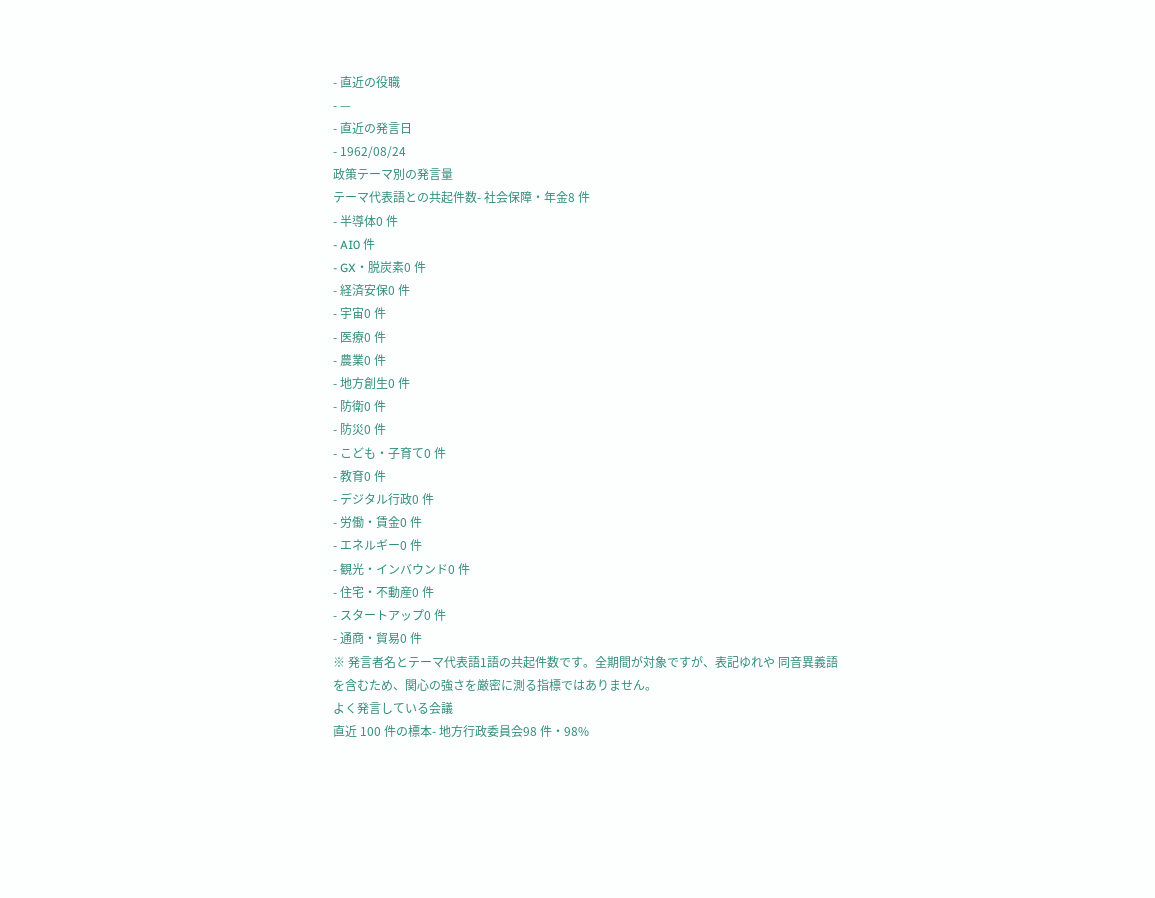- 直近の役職
- —
- 直近の発言日
- 1962/08/24
政策テーマ別の発言量
テーマ代表語との共起件数- 社会保障・年金8 件
- 半導体0 件
- AI0 件
- GX・脱炭素0 件
- 経済安保0 件
- 宇宙0 件
- 医療0 件
- 農業0 件
- 地方創生0 件
- 防衛0 件
- 防災0 件
- こども・子育て0 件
- 教育0 件
- デジタル行政0 件
- 労働・賃金0 件
- エネルギー0 件
- 観光・インバウンド0 件
- 住宅・不動産0 件
- スタートアップ0 件
- 通商・貿易0 件
※ 発言者名とテーマ代表語1語の共起件数です。全期間が対象ですが、表記ゆれや 同音異義語を含むため、関心の強さを厳密に測る指標ではありません。
よく発言している会議
直近 100 件の標本- 地方行政委員会98 件・98%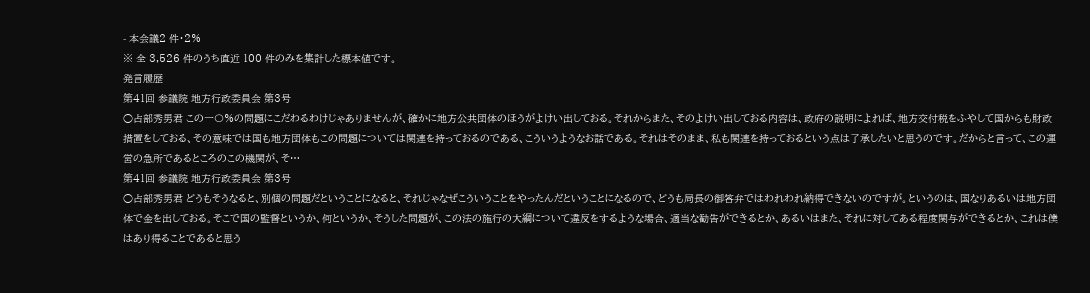- 本会議2 件・2%
※ 全 3,526 件のうち直近 100 件のみを集計した標本値です。
発言履歴
第41回 参議院 地方行政委員会 第3号
○占部秀男君 この一〇%の問題にこだわるわけじゃありませんが、確かに地方公共団体のほうがよけい出しておる。それからまた、そのよけい出しておる内容は、政府の説明によれば、地方交付税をふやして国からも財政措置をしておる、その意味では国も地方団体もこの問題については関連を持っておるのである、こういうようなお話である。それはそのまま、私も関連を持っておるという点は了承したいと思うのです。だからと言って、この運営の急所であるところのこの機関が、そ…
第41回 参議院 地方行政委員会 第3号
○占部秀男君 どうもそうなると、別個の問題だということになると、それじゃなぜこういうことをやったんだということになるので、どうも局長の御答弁ではわれわれ納得できないのですが。というのは、国なりあるいは地方団体で金を出しておる。そこで国の監督というか、何というか、そうした問題が、この法の施行の大綱について違反をするような場合、適当な勧告ができるとか、あるいはまた、それに対してある程度関与ができるとか、これは僕はあり得ることであると思う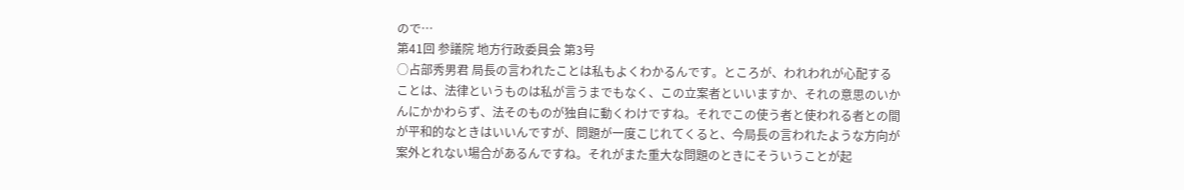ので…
第41回 参議院 地方行政委員会 第3号
○占部秀男君 局長の言われたことは私もよくわかるんです。ところが、われわれが心配することは、法律というものは私が言うまでもなく、この立案者といいますか、それの意思のいかんにかかわらず、法そのものが独自に動くわけですね。それでこの使う者と使われる者との間が平和的なときはいいんですが、問題が一度こじれてくると、今局長の言われたような方向が案外とれない場合があるんですね。それがまた重大な問題のときにそういうことが起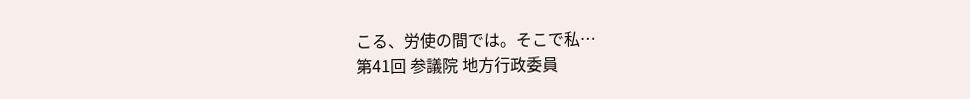こる、労使の間では。そこで私…
第41回 参議院 地方行政委員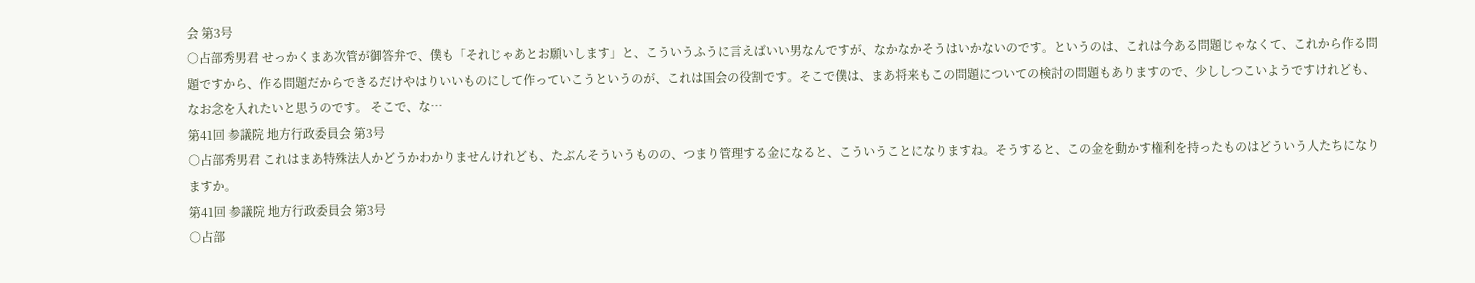会 第3号
○占部秀男君 せっかくまあ次管が御答弁で、僕も「それじゃあとお願いします」と、こういうふうに言えばいい男なんですが、なかなかそうはいかないのです。というのは、これは今ある問題じゃなくて、これから作る問題ですから、作る問題だからできるだけやはりいいものにして作っていこうというのが、これは国会の役割です。そこで僕は、まあ将来もこの問題についての検討の問題もありますので、少ししつこいようですけれども、なお念を入れたいと思うのです。 そこで、な…
第41回 参議院 地方行政委員会 第3号
○占部秀男君 これはまあ特殊法人かどうかわかりませんけれども、たぶんそういうものの、つまり管理する金になると、こういうことになりますね。そうすると、この金を動かす権利を持ったものはどういう人たちになりますか。
第41回 参議院 地方行政委員会 第3号
○占部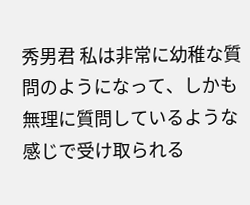秀男君 私は非常に幼稚な質問のようになって、しかも無理に質問しているような感じで受け取られる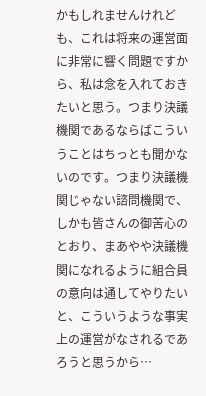かもしれませんけれども、これは将来の運営面に非常に響く問題ですから、私は念を入れておきたいと思う。つまり決議機関であるならばこういうことはちっとも聞かないのです。つまり決議機関じゃない諮問機関で、しかも皆さんの御苦心のとおり、まあやや決議機関になれるように組合員の意向は通してやりたいと、こういうような事実上の運営がなされるであろうと思うから…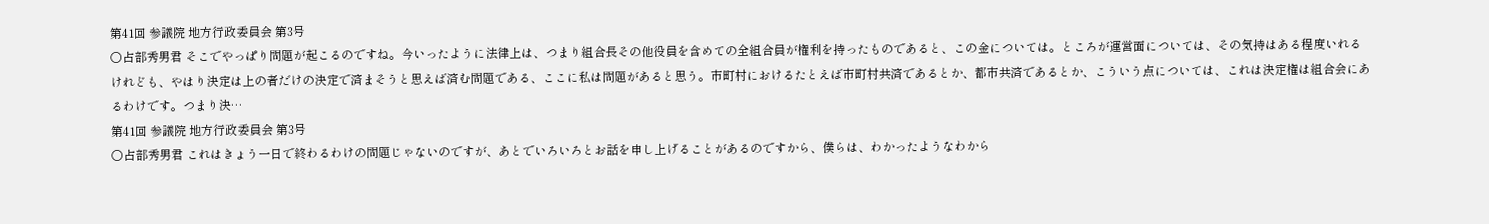第41回 参議院 地方行政委員会 第3号
○占部秀男君 そこでやっぱり問題が起こるのですね。今いったように法律上は、つまり組合長その他役員を含めての全組合員が権利を持ったものであると、この金については。ところが運営面については、その気持はある程度いれるけれども、やはり決定は上の者だけの決定で済まそうと思えば済む問題である、ここに私は問題があると思う。市町村におけるたとえば市町村共済であるとか、都市共済であるとか、こういう点については、これは決定権は組合会にあるわけです。つまり決…
第41回 参議院 地方行政委員会 第3号
○占部秀男君 これはきょう一日で終わるわけの問題じゃないのですが、あとでいろいろとお話を申し上げることがあるのですから、僕らは、わかったようなわから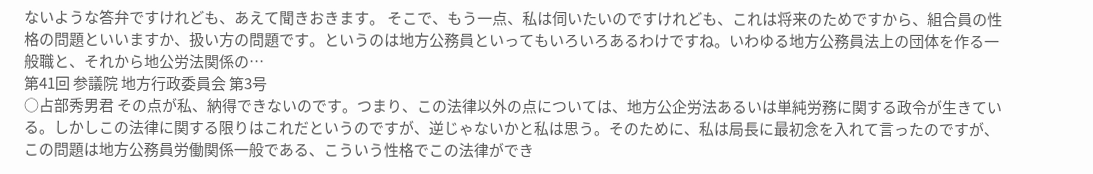ないような答弁ですけれども、あえて聞きおきます。 そこで、もう一点、私は伺いたいのですけれども、これは将来のためですから、組合員の性格の問題といいますか、扱い方の問題です。というのは地方公務員といってもいろいろあるわけですね。いわゆる地方公務員法上の団体を作る一般職と、それから地公労法関係の…
第41回 参議院 地方行政委員会 第3号
○占部秀男君 その点が私、納得できないのです。つまり、この法律以外の点については、地方公企労法あるいは単純労務に関する政令が生きている。しかしこの法律に関する限りはこれだというのですが、逆じゃないかと私は思う。そのために、私は局長に最初念を入れて言ったのですが、この問題は地方公務員労働関係一般である、こういう性格でこの法律ができ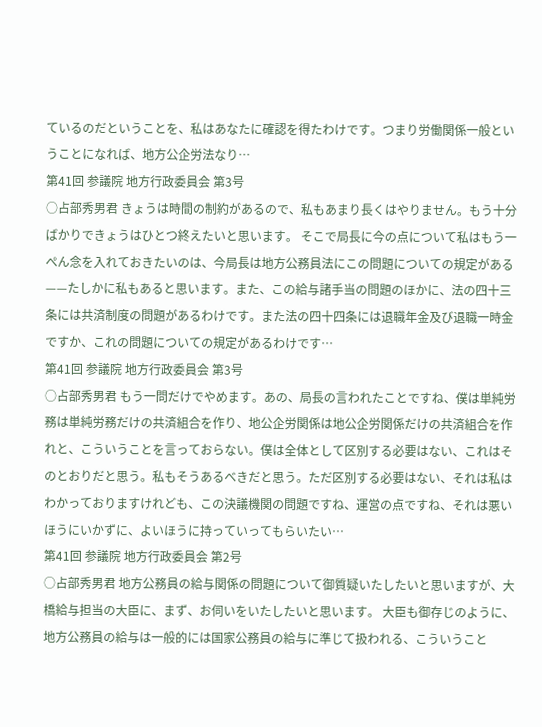ているのだということを、私はあなたに確認を得たわけです。つまり労働関係一般ということになれば、地方公企労法なり…
第41回 参議院 地方行政委員会 第3号
○占部秀男君 きょうは時間の制約があるので、私もあまり長くはやりません。もう十分ばかりできょうはひとつ終えたいと思います。 そこで局長に今の点について私はもう一ぺん念を入れておきたいのは、今局長は地方公務員法にこの問題についての規定がある——たしかに私もあると思います。また、この給与諸手当の問題のほかに、法の四十三条には共済制度の問題があるわけです。また法の四十四条には退職年金及び退職一時金ですか、これの問題についての規定があるわけです…
第41回 参議院 地方行政委員会 第3号
○占部秀男君 もう一問だけでやめます。あの、局長の言われたことですね、僕は単純労務は単純労務だけの共済組合を作り、地公企労関係は地公企労関係だけの共済組合を作れと、こういうことを言っておらない。僕は全体として区別する必要はない、これはそのとおりだと思う。私もそうあるべきだと思う。ただ区別する必要はない、それは私はわかっておりますけれども、この決議機関の問題ですね、運営の点ですね、それは悪いほうにいかずに、よいほうに持っていってもらいたい…
第41回 参議院 地方行政委員会 第2号
○占部秀男君 地方公務員の給与関係の問題について御質疑いたしたいと思いますが、大橋給与担当の大臣に、まず、お伺いをいたしたいと思います。 大臣も御存じのように、地方公務員の給与は一般的には国家公務員の給与に準じて扱われる、こういうこと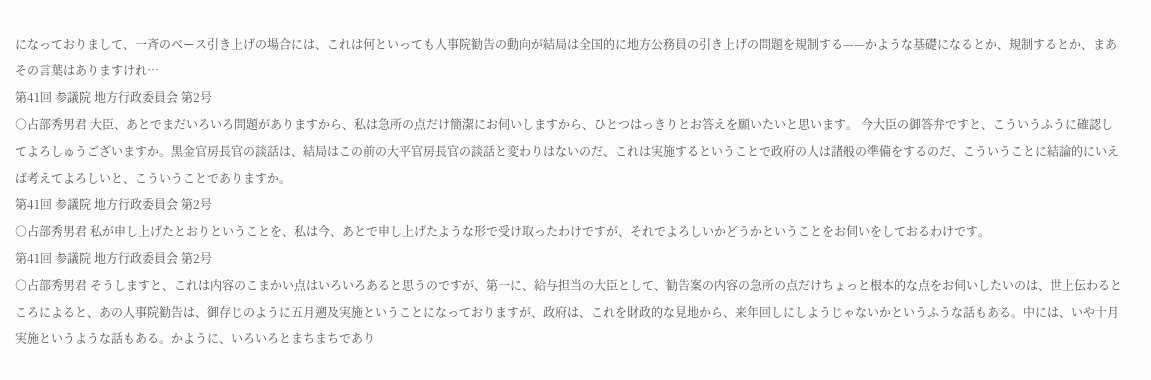になっておりまして、一斉のベース引き上げの場合には、これは何といっても人事院勧告の動向が結局は全国的に地方公務員の引き上げの問題を規制する——かような基礎になるとか、規制するとか、まあその言葉はありますけれ…
第41回 参議院 地方行政委員会 第2号
○占部秀男君 大臣、あとでまだいろいろ問題がありますから、私は急所の点だけ簡潔にお伺いしますから、ひとつはっきりとお答えを願いたいと思います。 今大臣の御答弁ですと、こういうふうに確認してよろしゅうございますか。黒金官房長官の談話は、結局はこの前の大平官房長官の談話と変わりはないのだ、これは実施するということで政府の人は諸般の準備をするのだ、こういうことに結論的にいえば考えてよろしいと、こういうことでありますか。
第41回 参議院 地方行政委員会 第2号
○占部秀男君 私が申し上げたとおりということを、私は今、あとで申し上げたような形で受け取ったわけですが、それでよろしいかどうかということをお伺いをしておるわけです。
第41回 参議院 地方行政委員会 第2号
○占部秀男君 そうしますと、これは内容のこまかい点はいろいろあると思うのですが、第一に、給与担当の大臣として、勧告案の内容の急所の点だけちょっと根本的な点をお伺いしたいのは、世上伝わるところによると、あの人事院勧告は、御存じのように五月遡及実施ということになっておりますが、政府は、これを財政的な見地から、来年回しにしようじゃないかというふうな話もある。中には、いや十月実施というような話もある。かように、いろいろとまちまちであり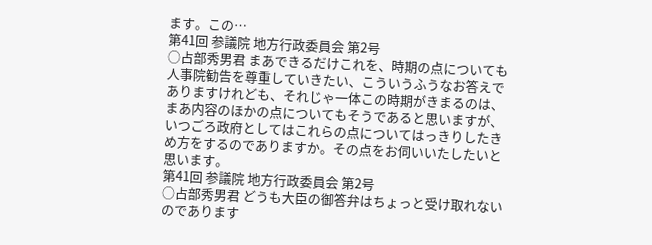ます。この…
第41回 参議院 地方行政委員会 第2号
○占部秀男君 まあできるだけこれを、時期の点についても人事院勧告を尊重していきたい、こういうふうなお答えでありますけれども、それじゃ一体この時期がきまるのは、まあ内容のほかの点についてもそうであると思いますが、いつごろ政府としてはこれらの点についてはっきりしたきめ方をするのでありますか。その点をお伺いいたしたいと思います。
第41回 参議院 地方行政委員会 第2号
○占部秀男君 どうも大臣の御答弁はちょっと受け取れないのであります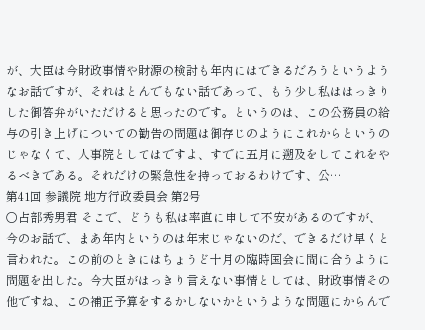が、大臣は今財政事情や財源の検討も年内にはできるだろうというようなお話ですが、それはとんでもない話であって、もう少し私ははっきりした御答弁がいただけると思ったのです。というのは、この公務員の給与の引き上げについての勧告の問題は御存じのようにこれからというのじゃなくて、人事院としてはですよ、すでに五月に遡及をしてこれをやるべきである。それだけの緊急性を持っておるわけです、公…
第41回 参議院 地方行政委員会 第2号
○占部秀男君 そこで、どうも私は率直に申して不安があるのですが、今のお話で、まあ年内というのは年末じゃないのだ、できるだけ早くと言われた。この前のときにはちょうど十月の臨時国会に間に合うように問題を出した。今大臣がはっきり言えない事情としては、財政事情その他ですね、この補正予算をするかしないかというような問題にからんで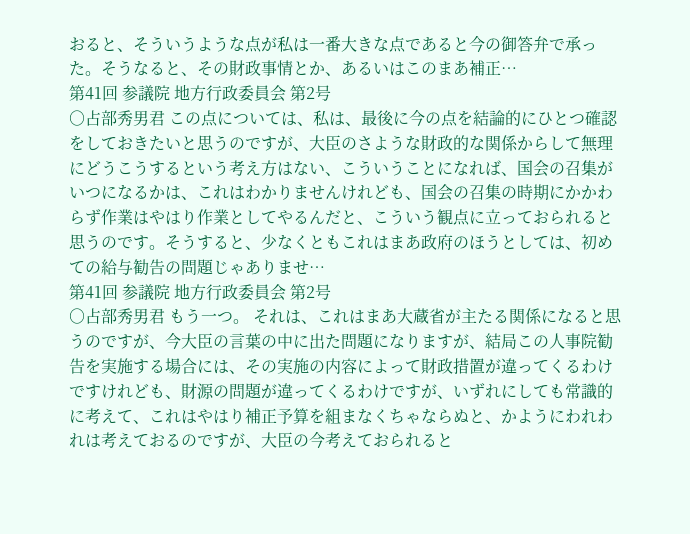おると、そういうような点が私は一番大きな点であると今の御答弁で承った。そうなると、その財政事情とか、あるいはこのまあ補正…
第41回 参議院 地方行政委員会 第2号
○占部秀男君 この点については、私は、最後に今の点を結論的にひとつ確認をしておきたいと思うのですが、大臣のさような財政的な関係からして無理にどうこうするという考え方はない、こういうことになれば、国会の召集がいつになるかは、これはわかりませんけれども、国会の召集の時期にかかわらず作業はやはり作業としてやるんだと、こういう観点に立っておられると思うのです。そうすると、少なくともこれはまあ政府のほうとしては、初めての給与勧告の問題じゃありませ…
第41回 参議院 地方行政委員会 第2号
○占部秀男君 もう一つ。 それは、これはまあ大蔵省が主たる関係になると思うのですが、今大臣の言葉の中に出た問題になりますが、結局この人事院勧告を実施する場合には、その実施の内容によって財政措置が違ってくるわけですけれども、財源の問題が違ってくるわけですが、いずれにしても常識的に考えて、これはやはり補正予算を組まなくちゃならぬと、かようにわれわれは考えておるのですが、大臣の今考えておられると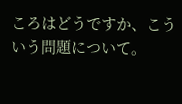ころはどうですか、こういう問題について。